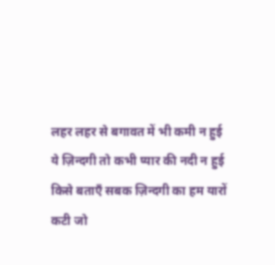लहर लहर से बगावत में भी कमी न हुई
ये ज़िन्दगी तो कभी प्यार की नदी न हुई
किसे बताएँ सबक ज़िन्दगी का हम यारों
कटी जो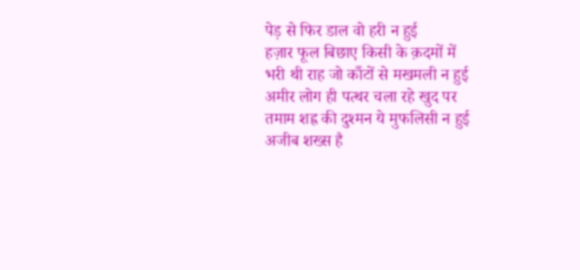पेड़ से फिर डाल वो हरी न हुई
हज़ार फूल बिछाए किसी के क़दमों में
भरी थी राह जो काँटों से मखमली न हुई
अमीर लोग ही पत्थर चला रहे खुद पर
तमाम शह्र की दुश्मन ये मुफलिसी न हुई
अजीब शख्स है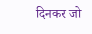दिनकर जो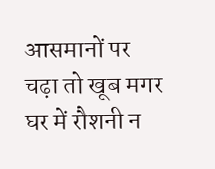आसमानों पर
चढ़ा तो खूब मगर घर में रौशनी न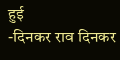हुई
-दिनकर राव दिनकर